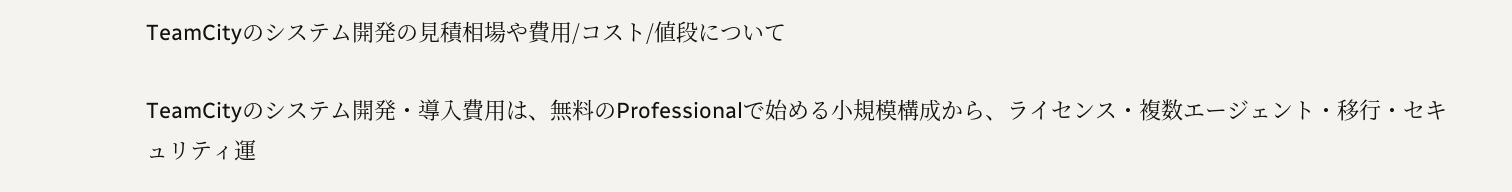TeamCityのシステム開発の見積相場や費用/コスト/値段について

TeamCityのシステム開発・導入費用は、無料のProfessionalで始める小規模構成から、ライセンス・複数エージェント・移行・セキュリティ運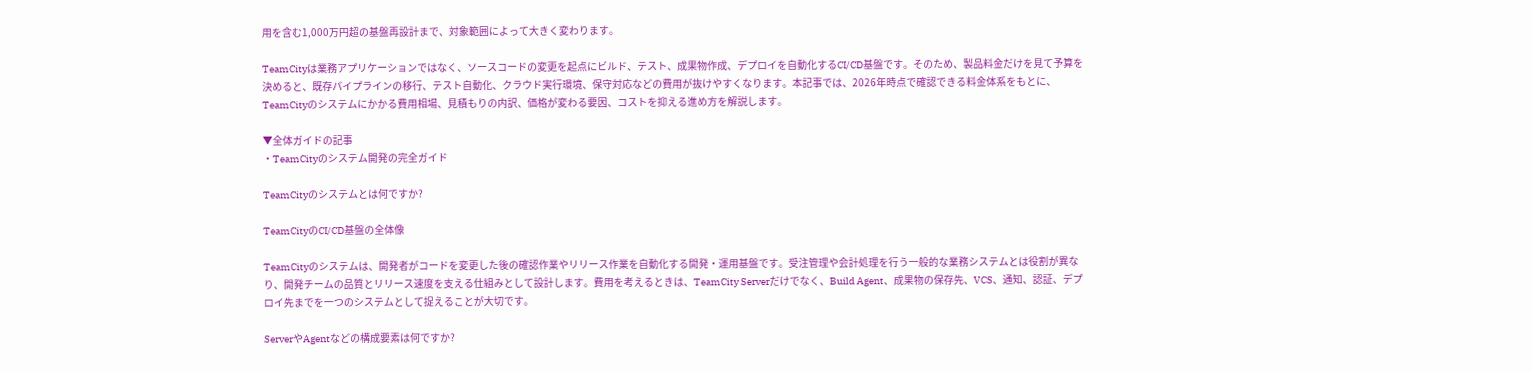用を含む1,000万円超の基盤再設計まで、対象範囲によって大きく変わります。

TeamCityは業務アプリケーションではなく、ソースコードの変更を起点にビルド、テスト、成果物作成、デプロイを自動化するCI/CD基盤です。そのため、製品料金だけを見て予算を決めると、既存パイプラインの移行、テスト自動化、クラウド実行環境、保守対応などの費用が抜けやすくなります。本記事では、2026年時点で確認できる料金体系をもとに、TeamCityのシステムにかかる費用相場、見積もりの内訳、価格が変わる要因、コストを抑える進め方を解説します。

▼全体ガイドの記事
・TeamCityのシステム開発の完全ガイド

TeamCityのシステムとは何ですか?

TeamCityのCI/CD基盤の全体像

TeamCityのシステムは、開発者がコードを変更した後の確認作業やリリース作業を自動化する開発・運用基盤です。受注管理や会計処理を行う一般的な業務システムとは役割が異なり、開発チームの品質とリリース速度を支える仕組みとして設計します。費用を考えるときは、TeamCity Serverだけでなく、Build Agent、成果物の保存先、VCS、通知、認証、デプロイ先までを一つのシステムとして捉えることが大切です。

ServerやAgentなどの構成要素は何ですか?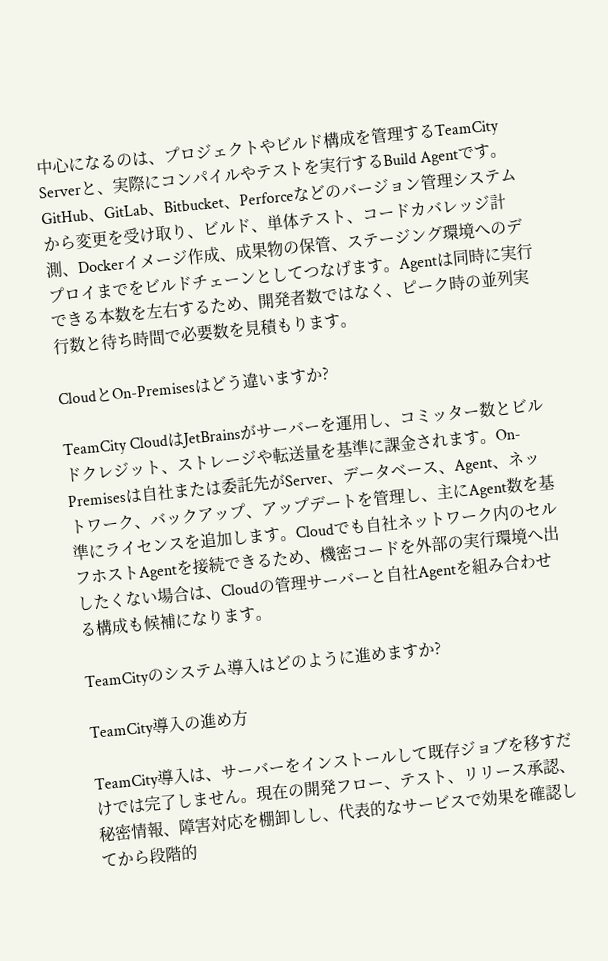中心になるのは、プロジェクトやビルド構成を管理するTeamCity Serverと、実際にコンパイルやテストを実行するBuild Agentです。GitHub、GitLab、Bitbucket、Perforceなどのバージョン管理システムから変更を受け取り、ビルド、単体テスト、コードカバレッジ計測、Dockerイメージ作成、成果物の保管、ステージング環境へのデプロイまでをビルドチェーンとしてつなげます。Agentは同時に実行できる本数を左右するため、開発者数ではなく、ピーク時の並列実行数と待ち時間で必要数を見積もります。

CloudとOn-Premisesはどう違いますか?

TeamCity CloudはJetBrainsがサーバーを運用し、コミッター数とビルドクレジット、ストレージや転送量を基準に課金されます。On-Premisesは自社または委託先がServer、データベース、Agent、ネットワーク、バックアップ、アップデートを管理し、主にAgent数を基準にライセンスを追加します。Cloudでも自社ネットワーク内のセルフホストAgentを接続できるため、機密コードを外部の実行環境へ出したくない場合は、Cloudの管理サーバーと自社Agentを組み合わせる構成も候補になります。

TeamCityのシステム導入はどのように進めますか?

TeamCity導入の進め方

TeamCity導入は、サーバーをインストールして既存ジョブを移すだけでは完了しません。現在の開発フロー、テスト、リリース承認、秘密情報、障害対応を棚卸しし、代表的なサービスで効果を確認してから段階的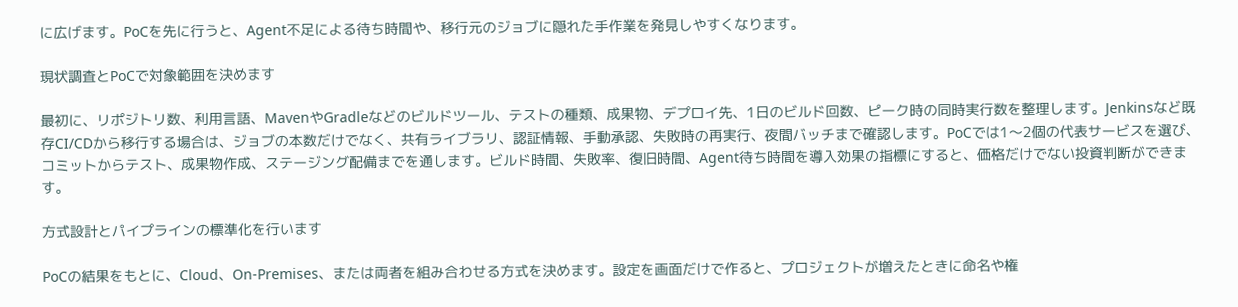に広げます。PoCを先に行うと、Agent不足による待ち時間や、移行元のジョブに隠れた手作業を発見しやすくなります。

現状調査とPoCで対象範囲を決めます

最初に、リポジトリ数、利用言語、MavenやGradleなどのビルドツール、テストの種類、成果物、デプロイ先、1日のビルド回数、ピーク時の同時実行数を整理します。Jenkinsなど既存CI/CDから移行する場合は、ジョブの本数だけでなく、共有ライブラリ、認証情報、手動承認、失敗時の再実行、夜間バッチまで確認します。PoCでは1〜2個の代表サービスを選び、コミットからテスト、成果物作成、ステージング配備までを通します。ビルド時間、失敗率、復旧時間、Agent待ち時間を導入効果の指標にすると、価格だけでない投資判断ができます。

方式設計とパイプラインの標準化を行います

PoCの結果をもとに、Cloud、On-Premises、または両者を組み合わせる方式を決めます。設定を画面だけで作ると、プロジェクトが増えたときに命名や権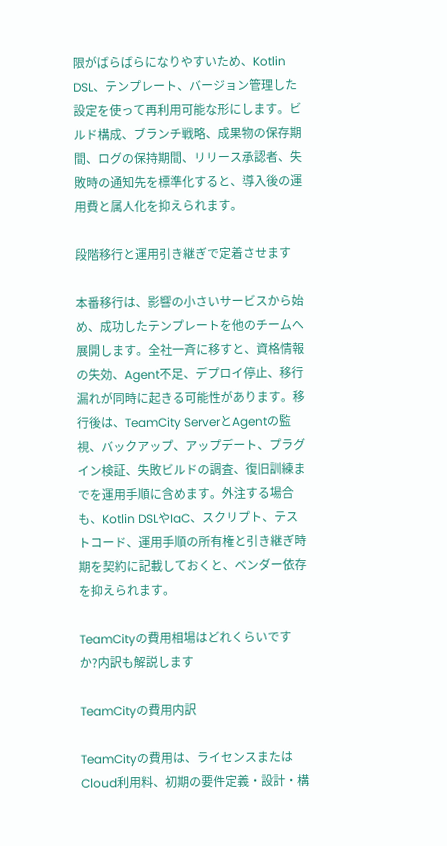限がばらばらになりやすいため、Kotlin DSL、テンプレート、バージョン管理した設定を使って再利用可能な形にします。ビルド構成、ブランチ戦略、成果物の保存期間、ログの保持期間、リリース承認者、失敗時の通知先を標準化すると、導入後の運用費と属人化を抑えられます。

段階移行と運用引き継ぎで定着させます

本番移行は、影響の小さいサービスから始め、成功したテンプレートを他のチームへ展開します。全社一斉に移すと、資格情報の失効、Agent不足、デプロイ停止、移行漏れが同時に起きる可能性があります。移行後は、TeamCity ServerとAgentの監視、バックアップ、アップデート、プラグイン検証、失敗ビルドの調査、復旧訓練までを運用手順に含めます。外注する場合も、Kotlin DSLやIaC、スクリプト、テストコード、運用手順の所有権と引き継ぎ時期を契約に記載しておくと、ベンダー依存を抑えられます。

TeamCityの費用相場はどれくらいですか?内訳も解説します

TeamCityの費用内訳

TeamCityの費用は、ライセンスまたはCloud利用料、初期の要件定義・設計・構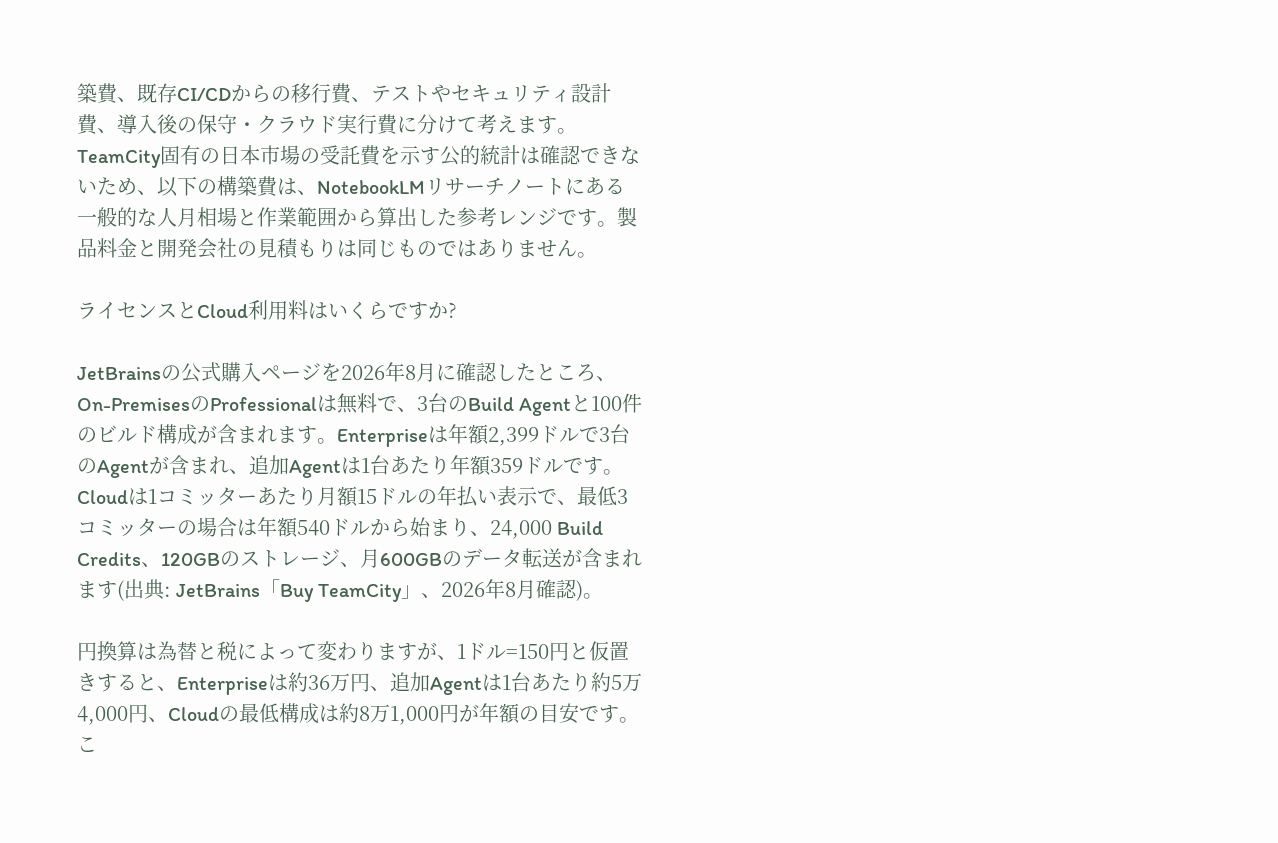築費、既存CI/CDからの移行費、テストやセキュリティ設計費、導入後の保守・クラウド実行費に分けて考えます。TeamCity固有の日本市場の受託費を示す公的統計は確認できないため、以下の構築費は、NotebookLMリサーチノートにある一般的な人月相場と作業範囲から算出した参考レンジです。製品料金と開発会社の見積もりは同じものではありません。

ライセンスとCloud利用料はいくらですか?

JetBrainsの公式購入ページを2026年8月に確認したところ、On-PremisesのProfessionalは無料で、3台のBuild Agentと100件のビルド構成が含まれます。Enterpriseは年額2,399ドルで3台のAgentが含まれ、追加Agentは1台あたり年額359ドルです。Cloudは1コミッターあたり月額15ドルの年払い表示で、最低3コミッターの場合は年額540ドルから始まり、24,000 Build Credits、120GBのストレージ、月600GBのデータ転送が含まれます(出典: JetBrains「Buy TeamCity」、2026年8月確認)。

円換算は為替と税によって変わりますが、1ドル=150円と仮置きすると、Enterpriseは約36万円、追加Agentは1台あたり約5万4,000円、Cloudの最低構成は約8万1,000円が年額の目安です。こ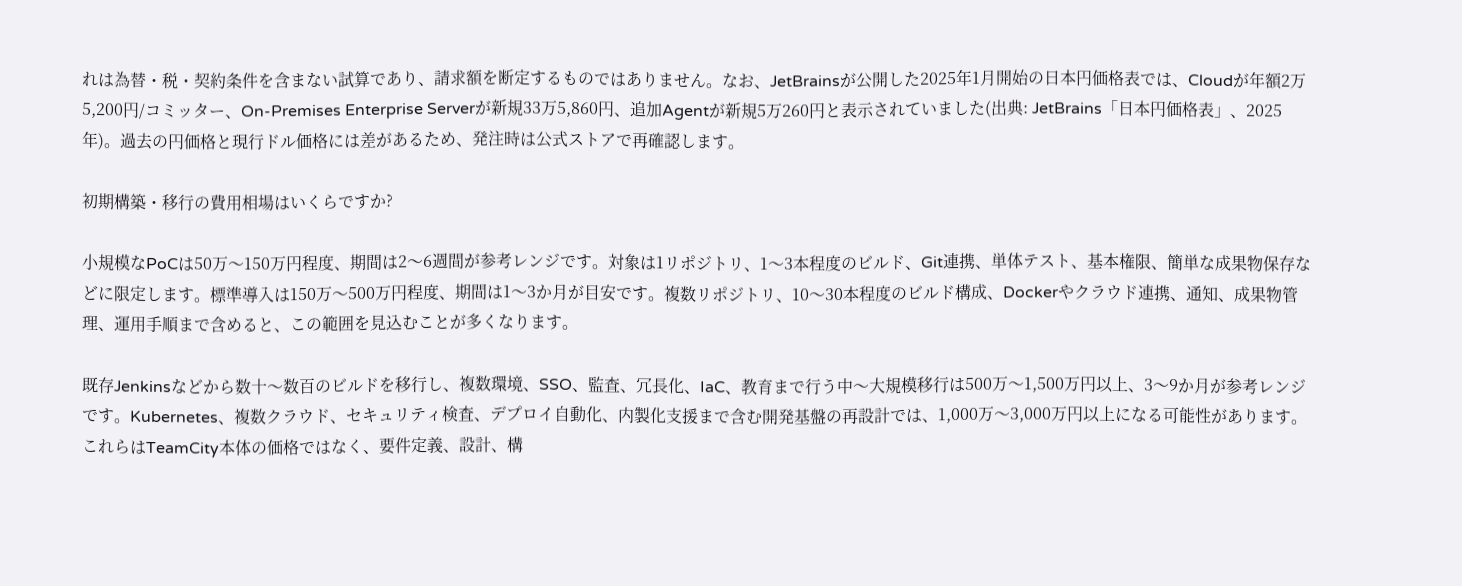れは為替・税・契約条件を含まない試算であり、請求額を断定するものではありません。なお、JetBrainsが公開した2025年1月開始の日本円価格表では、Cloudが年額2万5,200円/コミッター、On-Premises Enterprise Serverが新規33万5,860円、追加Agentが新規5万260円と表示されていました(出典: JetBrains「日本円価格表」、2025年)。過去の円価格と現行ドル価格には差があるため、発注時は公式ストアで再確認します。

初期構築・移行の費用相場はいくらですか?

小規模なPoCは50万〜150万円程度、期間は2〜6週間が参考レンジです。対象は1リポジトリ、1〜3本程度のビルド、Git連携、単体テスト、基本権限、簡単な成果物保存などに限定します。標準導入は150万〜500万円程度、期間は1〜3か月が目安です。複数リポジトリ、10〜30本程度のビルド構成、Dockerやクラウド連携、通知、成果物管理、運用手順まで含めると、この範囲を見込むことが多くなります。

既存Jenkinsなどから数十〜数百のビルドを移行し、複数環境、SSO、監査、冗長化、IaC、教育まで行う中〜大規模移行は500万〜1,500万円以上、3〜9か月が参考レンジです。Kubernetes、複数クラウド、セキュリティ検査、デプロイ自動化、内製化支援まで含む開発基盤の再設計では、1,000万〜3,000万円以上になる可能性があります。これらはTeamCity本体の価格ではなく、要件定義、設計、構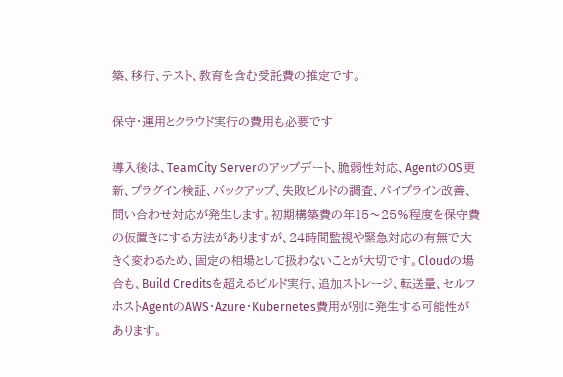築、移行、テスト、教育を含む受託費の推定です。

保守・運用とクラウド実行の費用も必要です

導入後は、TeamCity Serverのアップデート、脆弱性対応、AgentのOS更新、プラグイン検証、バックアップ、失敗ビルドの調査、パイプライン改善、問い合わせ対応が発生します。初期構築費の年15〜25%程度を保守費の仮置きにする方法がありますが、24時間監視や緊急対応の有無で大きく変わるため、固定の相場として扱わないことが大切です。Cloudの場合も、Build Creditsを超えるビルド実行、追加ストレージ、転送量、セルフホストAgentのAWS・Azure・Kubernetes費用が別に発生する可能性があります。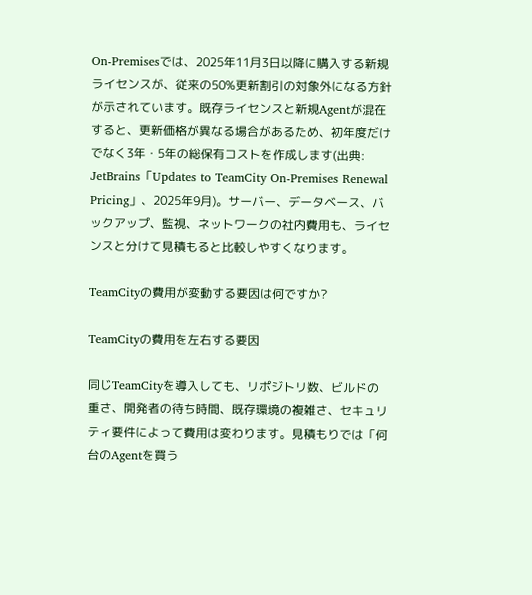On-Premisesでは、2025年11月3日以降に購入する新規ライセンスが、従来の50%更新割引の対象外になる方針が示されています。既存ライセンスと新規Agentが混在すると、更新価格が異なる場合があるため、初年度だけでなく3年・5年の総保有コストを作成します(出典: JetBrains「Updates to TeamCity On-Premises Renewal Pricing」、2025年9月)。サーバー、データベース、バックアップ、監視、ネットワークの社内費用も、ライセンスと分けて見積もると比較しやすくなります。

TeamCityの費用が変動する要因は何ですか?

TeamCityの費用を左右する要因

同じTeamCityを導入しても、リポジトリ数、ビルドの重さ、開発者の待ち時間、既存環境の複雑さ、セキュリティ要件によって費用は変わります。見積もりでは「何台のAgentを買う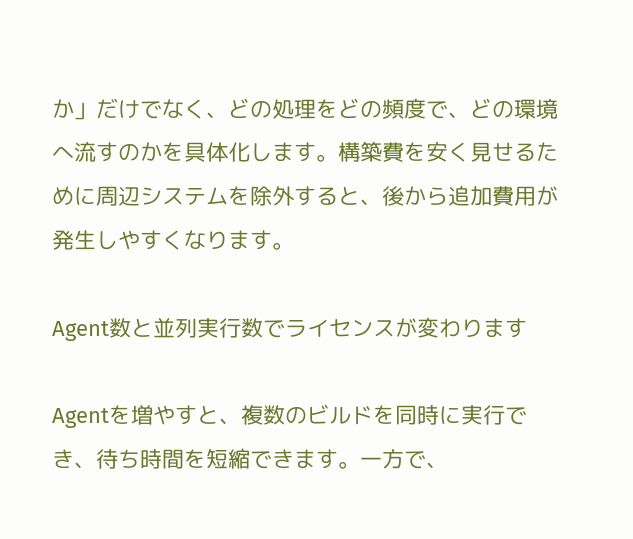か」だけでなく、どの処理をどの頻度で、どの環境へ流すのかを具体化します。構築費を安く見せるために周辺システムを除外すると、後から追加費用が発生しやすくなります。

Agent数と並列実行数でライセンスが変わります

Agentを増やすと、複数のビルドを同時に実行でき、待ち時間を短縮できます。一方で、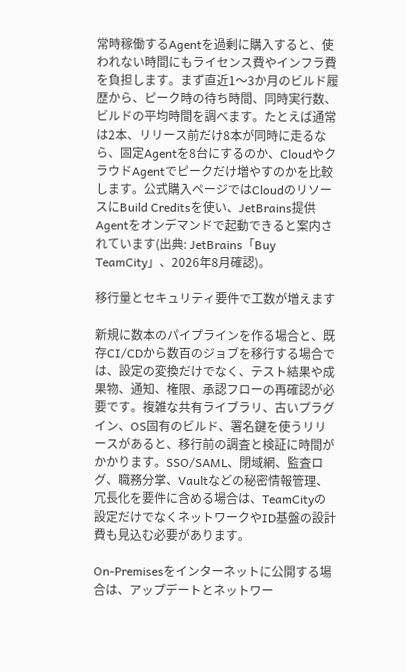常時稼働するAgentを過剰に購入すると、使われない時間にもライセンス費やインフラ費を負担します。まず直近1〜3か月のビルド履歴から、ピーク時の待ち時間、同時実行数、ビルドの平均時間を調べます。たとえば通常は2本、リリース前だけ8本が同時に走るなら、固定Agentを8台にするのか、CloudやクラウドAgentでピークだけ増やすのかを比較します。公式購入ページではCloudのリソースにBuild Creditsを使い、JetBrains提供Agentをオンデマンドで起動できると案内されています(出典: JetBrains「Buy TeamCity」、2026年8月確認)。

移行量とセキュリティ要件で工数が増えます

新規に数本のパイプラインを作る場合と、既存CI/CDから数百のジョブを移行する場合では、設定の変換だけでなく、テスト結果や成果物、通知、権限、承認フローの再確認が必要です。複雑な共有ライブラリ、古いプラグイン、OS固有のビルド、署名鍵を使うリリースがあると、移行前の調査と検証に時間がかかります。SSO/SAML、閉域網、監査ログ、職務分掌、Vaultなどの秘密情報管理、冗長化を要件に含める場合は、TeamCityの設定だけでなくネットワークやID基盤の設計費も見込む必要があります。

On-Premisesをインターネットに公開する場合は、アップデートとネットワー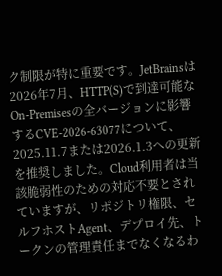ク制限が特に重要です。JetBrainsは2026年7月、HTTP(S)で到達可能なOn-Premisesの全バージョンに影響するCVE-2026-63077について、2025.11.7または2026.1.3への更新を推奨しました。Cloud利用者は当該脆弱性のための対応不要とされていますが、リポジトリ権限、セルフホストAgent、デプロイ先、トークンの管理責任までなくなるわ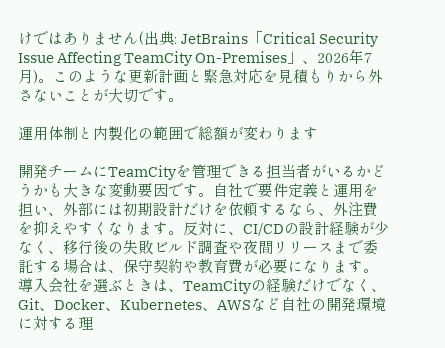けではありません(出典: JetBrains「Critical Security Issue Affecting TeamCity On-Premises」、2026年7月)。このような更新計画と緊急対応を見積もりから外さないことが大切です。

運用体制と内製化の範囲で総額が変わります

開発チームにTeamCityを管理できる担当者がいるかどうかも大きな変動要因です。自社で要件定義と運用を担い、外部には初期設計だけを依頼するなら、外注費を抑えやすくなります。反対に、CI/CDの設計経験が少なく、移行後の失敗ビルド調査や夜間リリースまで委託する場合は、保守契約や教育費が必要になります。導入会社を選ぶときは、TeamCityの経験だけでなく、Git、Docker、Kubernetes、AWSなど自社の開発環境に対する理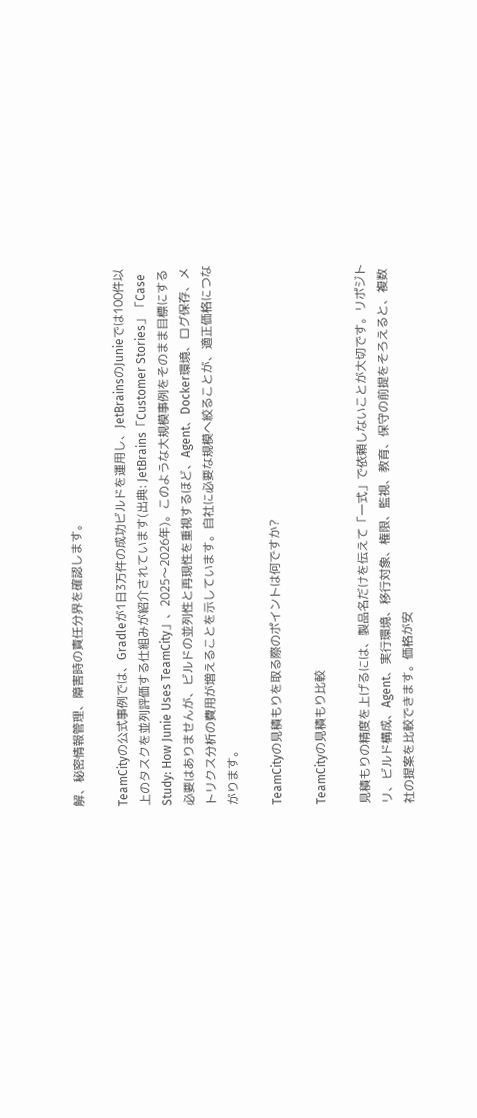解、秘密情報管理、障害時の責任分界を確認します。

TeamCityの公式事例では、Gradleが1日3万件の成功ビルドを運用し、JetBrainsのJunieでは100件以上のタスクを並列評価する仕組みが紹介されています(出典: JetBrains「Customer Stories」「Case Study: How Junie Uses TeamCity」、2025〜2026年)。このような大規模事例をそのまま目標にする必要はありませんが、ビルドの並列性と再現性を重視するほど、Agent、Docker環境、ログ保存、メトリクス分析の費用が増えることを示しています。自社に必要な規模へ絞ることが、適正価格につながります。

TeamCityの見積もりを取る際のポイントは何ですか?

TeamCityの見積もり比較

見積もりの精度を上げるには、製品名だけを伝えて「一式」で依頼しないことが大切です。リポジトリ、ビルド構成、Agent、実行環境、移行対象、権限、監視、教育、保守の前提をそろえると、複数社の提案を比較できます。価格が安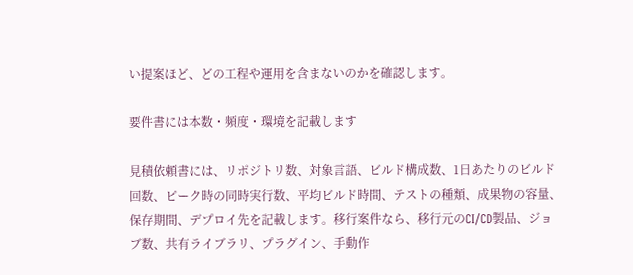い提案ほど、どの工程や運用を含まないのかを確認します。

要件書には本数・頻度・環境を記載します

見積依頼書には、リポジトリ数、対象言語、ビルド構成数、1日あたりのビルド回数、ピーク時の同時実行数、平均ビルド時間、テストの種類、成果物の容量、保存期間、デプロイ先を記載します。移行案件なら、移行元のCI/CD製品、ジョブ数、共有ライブラリ、プラグイン、手動作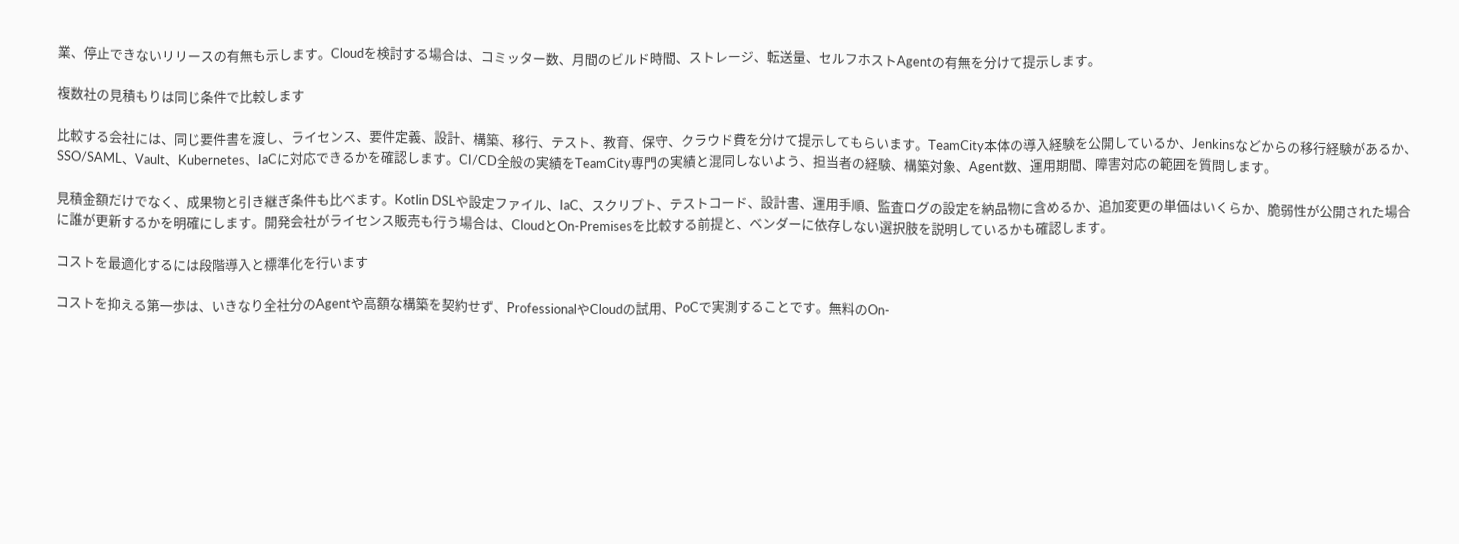業、停止できないリリースの有無も示します。Cloudを検討する場合は、コミッター数、月間のビルド時間、ストレージ、転送量、セルフホストAgentの有無を分けて提示します。

複数社の見積もりは同じ条件で比較します

比較する会社には、同じ要件書を渡し、ライセンス、要件定義、設計、構築、移行、テスト、教育、保守、クラウド費を分けて提示してもらいます。TeamCity本体の導入経験を公開しているか、Jenkinsなどからの移行経験があるか、SSO/SAML、Vault、Kubernetes、IaCに対応できるかを確認します。CI/CD全般の実績をTeamCity専門の実績と混同しないよう、担当者の経験、構築対象、Agent数、運用期間、障害対応の範囲を質問します。

見積金額だけでなく、成果物と引き継ぎ条件も比べます。Kotlin DSLや設定ファイル、IaC、スクリプト、テストコード、設計書、運用手順、監査ログの設定を納品物に含めるか、追加変更の単価はいくらか、脆弱性が公開された場合に誰が更新するかを明確にします。開発会社がライセンス販売も行う場合は、CloudとOn-Premisesを比較する前提と、ベンダーに依存しない選択肢を説明しているかも確認します。

コストを最適化するには段階導入と標準化を行います

コストを抑える第一歩は、いきなり全社分のAgentや高額な構築を契約せず、ProfessionalやCloudの試用、PoCで実測することです。無料のOn-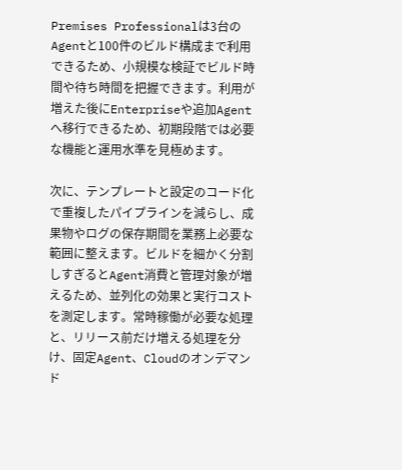Premises Professionalは3台のAgentと100件のビルド構成まで利用できるため、小規模な検証でビルド時間や待ち時間を把握できます。利用が増えた後にEnterpriseや追加Agentへ移行できるため、初期段階では必要な機能と運用水準を見極めます。

次に、テンプレートと設定のコード化で重複したパイプラインを減らし、成果物やログの保存期間を業務上必要な範囲に整えます。ビルドを細かく分割しすぎるとAgent消費と管理対象が増えるため、並列化の効果と実行コストを測定します。常時稼働が必要な処理と、リリース前だけ増える処理を分け、固定Agent、Cloudのオンデマンド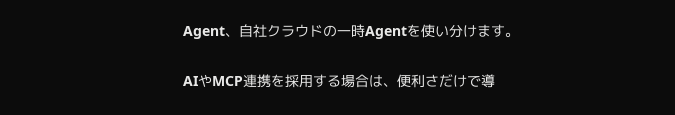Agent、自社クラウドの一時Agentを使い分けます。

AIやMCP連携を採用する場合は、便利さだけで導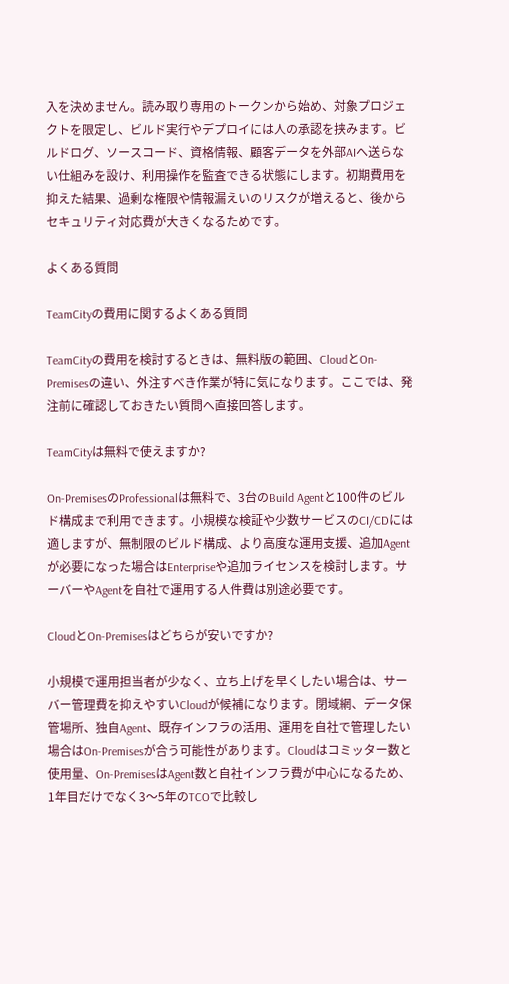入を決めません。読み取り専用のトークンから始め、対象プロジェクトを限定し、ビルド実行やデプロイには人の承認を挟みます。ビルドログ、ソースコード、資格情報、顧客データを外部AIへ送らない仕組みを設け、利用操作を監査できる状態にします。初期費用を抑えた結果、過剰な権限や情報漏えいのリスクが増えると、後からセキュリティ対応費が大きくなるためです。

よくある質問

TeamCityの費用に関するよくある質問

TeamCityの費用を検討するときは、無料版の範囲、CloudとOn-Premisesの違い、外注すべき作業が特に気になります。ここでは、発注前に確認しておきたい質問へ直接回答します。

TeamCityは無料で使えますか?

On-PremisesのProfessionalは無料で、3台のBuild Agentと100件のビルド構成まで利用できます。小規模な検証や少数サービスのCI/CDには適しますが、無制限のビルド構成、より高度な運用支援、追加Agentが必要になった場合はEnterpriseや追加ライセンスを検討します。サーバーやAgentを自社で運用する人件費は別途必要です。

CloudとOn-Premisesはどちらが安いですか?

小規模で運用担当者が少なく、立ち上げを早くしたい場合は、サーバー管理費を抑えやすいCloudが候補になります。閉域網、データ保管場所、独自Agent、既存インフラの活用、運用を自社で管理したい場合はOn-Premisesが合う可能性があります。Cloudはコミッター数と使用量、On-PremisesはAgent数と自社インフラ費が中心になるため、1年目だけでなく3〜5年のTCOで比較し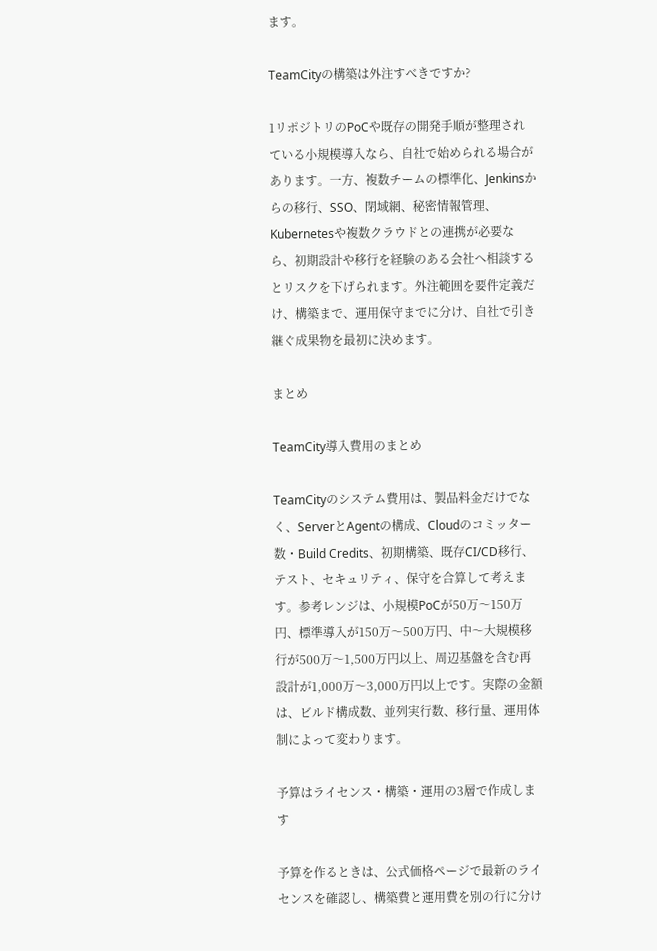ます。

TeamCityの構築は外注すべきですか?

1リポジトリのPoCや既存の開発手順が整理されている小規模導入なら、自社で始められる場合があります。一方、複数チームの標準化、Jenkinsからの移行、SSO、閉域網、秘密情報管理、Kubernetesや複数クラウドとの連携が必要なら、初期設計や移行を経験のある会社へ相談するとリスクを下げられます。外注範囲を要件定義だけ、構築まで、運用保守までに分け、自社で引き継ぐ成果物を最初に決めます。

まとめ

TeamCity導入費用のまとめ

TeamCityのシステム費用は、製品料金だけでなく、ServerとAgentの構成、Cloudのコミッター数・Build Credits、初期構築、既存CI/CD移行、テスト、セキュリティ、保守を合算して考えます。参考レンジは、小規模PoCが50万〜150万円、標準導入が150万〜500万円、中〜大規模移行が500万〜1,500万円以上、周辺基盤を含む再設計が1,000万〜3,000万円以上です。実際の金額は、ビルド構成数、並列実行数、移行量、運用体制によって変わります。

予算はライセンス・構築・運用の3層で作成します

予算を作るときは、公式価格ページで最新のライセンスを確認し、構築費と運用費を別の行に分け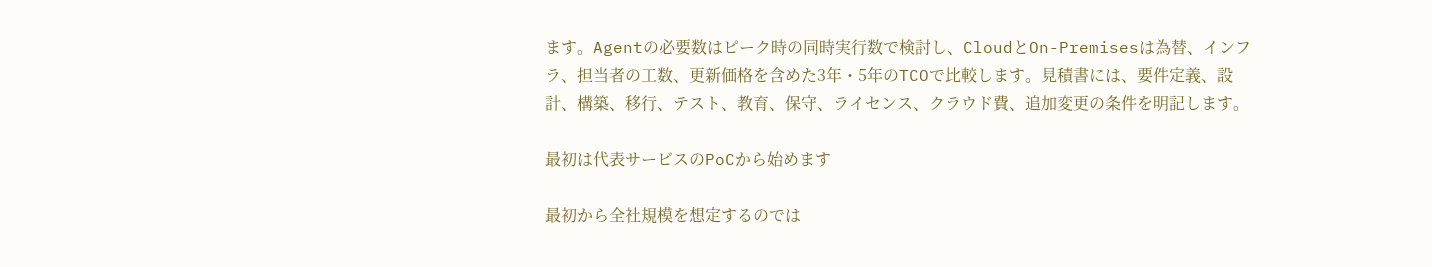ます。Agentの必要数はピーク時の同時実行数で検討し、CloudとOn-Premisesは為替、インフラ、担当者の工数、更新価格を含めた3年・5年のTCOで比較します。見積書には、要件定義、設計、構築、移行、テスト、教育、保守、ライセンス、クラウド費、追加変更の条件を明記します。

最初は代表サービスのPoCから始めます

最初から全社規模を想定するのでは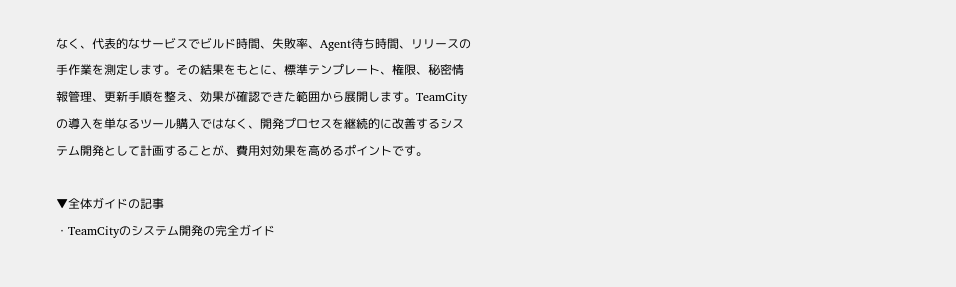なく、代表的なサービスでビルド時間、失敗率、Agent待ち時間、リリースの手作業を測定します。その結果をもとに、標準テンプレート、権限、秘密情報管理、更新手順を整え、効果が確認できた範囲から展開します。TeamCityの導入を単なるツール購入ではなく、開発プロセスを継続的に改善するシステム開発として計画することが、費用対効果を高めるポイントです。

▼全体ガイドの記事
・TeamCityのシステム開発の完全ガイド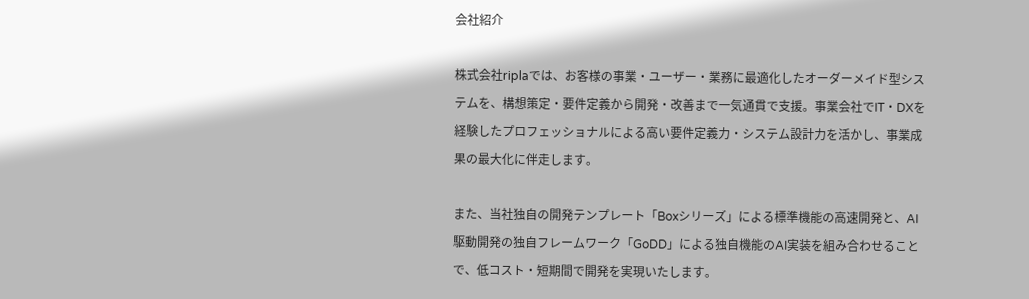会社紹介

株式会社riplaでは、お客様の事業・ユーザー・業務に最適化したオーダーメイド型システムを、構想策定・要件定義から開発・改善まで一気通貫で支援。事業会社でIT・DXを経験したプロフェッショナルによる高い要件定義力・システム設計力を活かし、事業成果の最大化に伴走します。

また、当社独自の開発テンプレート「Boxシリーズ」による標準機能の高速開発と、AI駆動開発の独自フレームワーク「GoDD」による独自機能のAI実装を組み合わせることで、低コスト・短期間で開発を実現いたします。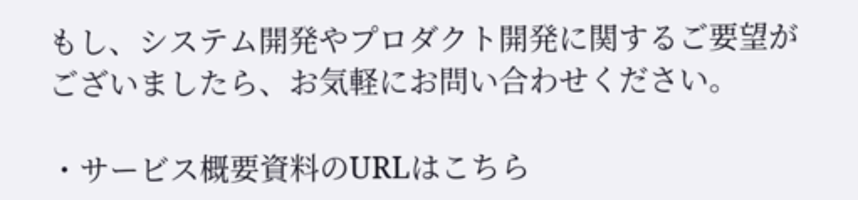もし、システム開発やプロダクト開発に関するご要望がございましたら、お気軽にお問い合わせください。

・サービス概要資料のURLはこちら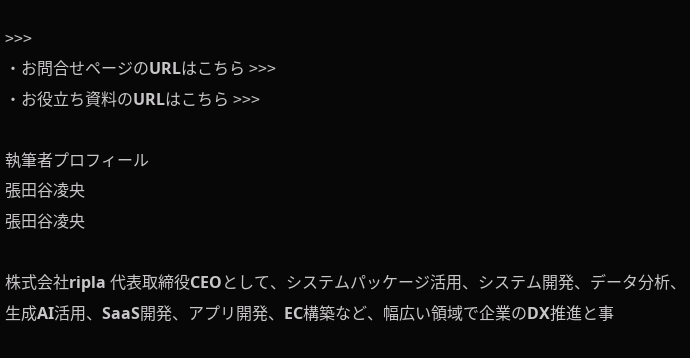>>>
・お問合せページのURLはこちら >>>
・お役立ち資料のURLはこちら >>>

執筆者プロフィール
張田谷凌央
張田谷凌央

株式会社ripla 代表取締役CEOとして、システムパッケージ活用、システム開発、データ分析、生成AI活用、SaaS開発、アプリ開発、EC構築など、幅広い領域で企業のDX推進と事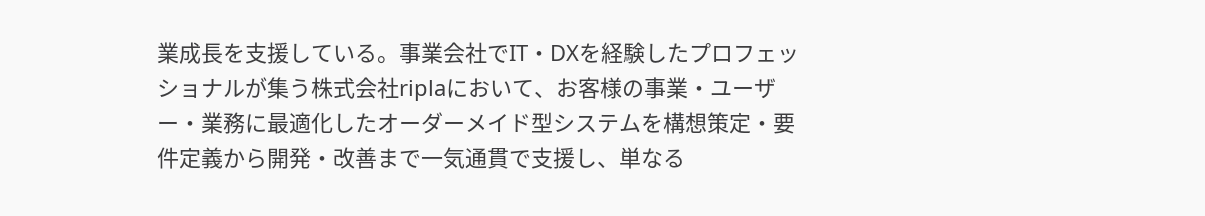業成長を支援している。事業会社でIT・DXを経験したプロフェッショナルが集う株式会社riplaにおいて、お客様の事業・ユーザー・業務に最適化したオーダーメイド型システムを構想策定・要件定義から開発・改善まで一気通貫で支援し、単なる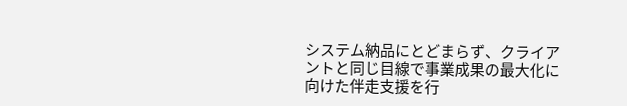システム納品にとどまらず、クライアントと同じ目線で事業成果の最大化に向けた伴走支援を行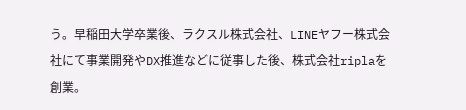う。早稲田大学卒業後、ラクスル株式会社、LINEヤフー株式会社にて事業開発やDX推進などに従事した後、株式会社riplaを創業。